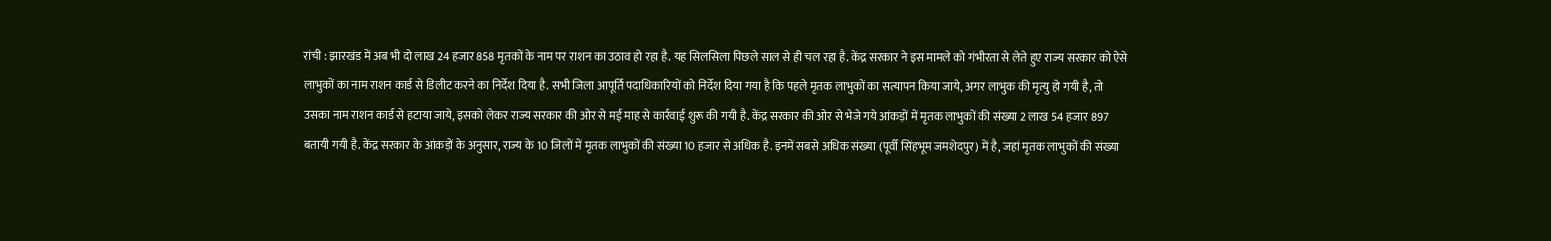रांची : झारखंड में अब भी दो लाख 24 हजार 858 मृतकों के नाम पर राशन का उठाव हो रहा है. यह सिलसिला पिछले साल से ही चल रहा है. केंद्र सरकार ने इस मामले को गंभीरता से लेते हुए राज्य सरकार को ऐसे लाभुकों का नाम राशन कार्ड से डिलीट करने का निर्देश दिया है. सभी जिला आपूर्ति पदाधिकारियों को निर्देश दिया गया है कि पहले मृतक लाभुकों का सत्यापन किया जाये, अगर लाभुक की मृत्यु हो गयी है, तो उसका नाम राशन कार्ड से हटाया जाये, इसको लेकर राज्य सरकार की ओर से मई माह से कार्रवाई शुरू की गयी है. केंद्र सरकार की ओर से भेजे गये आंकड़ों में मृतक लाभुकों की संख्या 2 लाख 54 हजार 897 बतायी गयी है. केंद्र सरकार के आंकड़ों के अनुसार, राज्य के 10 जिलों में मृतक लाभुकों की संख्या 10 हजार से अधिक है. इनमें सबसे अधिक संख्या (पूर्वी सिंहभूम जमशेदपुर) में है, जहां मृतक लाभुकों की संख्या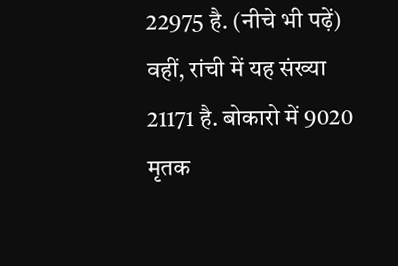22975 है. (नीचे भी पढ़ें)
वहीं, रांची में यह संख्या 21171 है. बोकारो में 9020 मृतक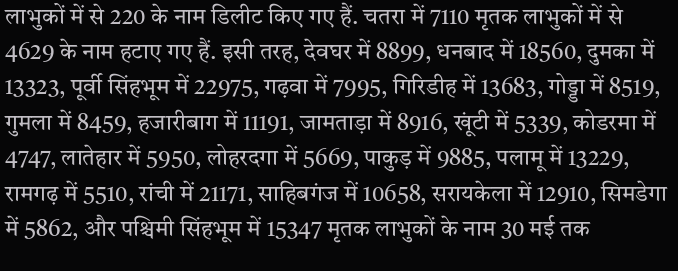लाभुकों में से 220 के नाम डिलीट किए गए हैं. चतरा में 7110 मृतक लाभुकों में से 4629 के नाम हटाए गए हैं. इसी तरह, देवघर में 8899, धनबाद में 18560, दुमका में 13323, पूर्वी सिंहभूम में 22975, गढ़वा में 7995, गिरिडीह में 13683, गोड्डा में 8519, गुमला में 8459, हजारीबाग में 11191, जामताड़ा में 8916, खूंटी में 5339, कोडरमा में 4747, लातेहार में 5950, लोहरदगा में 5669, पाकुड़ में 9885, पलामू में 13229, रामगढ़ में 5510, रांची में 21171, साहिबगंज में 10658, सरायकेला में 12910, सिमडेगा में 5862, और पश्चिमी सिंहभूम में 15347 मृतक लाभुकों के नाम 30 मई तक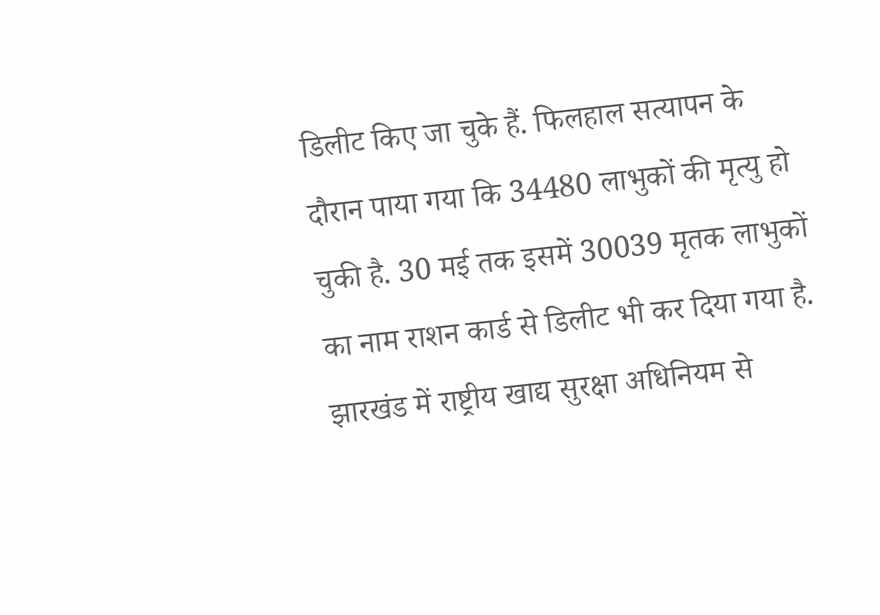डिलीट किए जा चुके हैं. फिलहाल सत्यापन के दौरान पाया गया कि 34480 लाभुकों की मृत्यु हो चुकी है. 30 मई तक इसमें 30039 मृतक लाभुकों का नाम राशन कार्ड से डिलीट भी कर दिया गया है. झारखंड में राष्ट्रीय खाद्य सुरक्षा अधिनियम से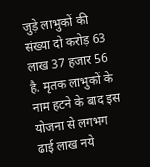जुड़े लाभुकों की संख्या दो करोड़ 63 लाख 37 हजार 56 है. मृतक लाभुकों के नाम हटने के बाद इस योजना से लगभग ढाई लाख नये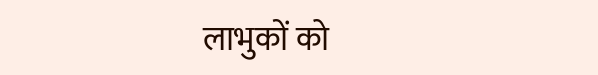लाभुकों को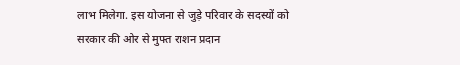लाभ मिलेगा. इस योजना से जुड़े परिवार के सदस्यों को सरकार की ओर से मुफ्त राशन प्रदान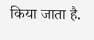किया जाता है.